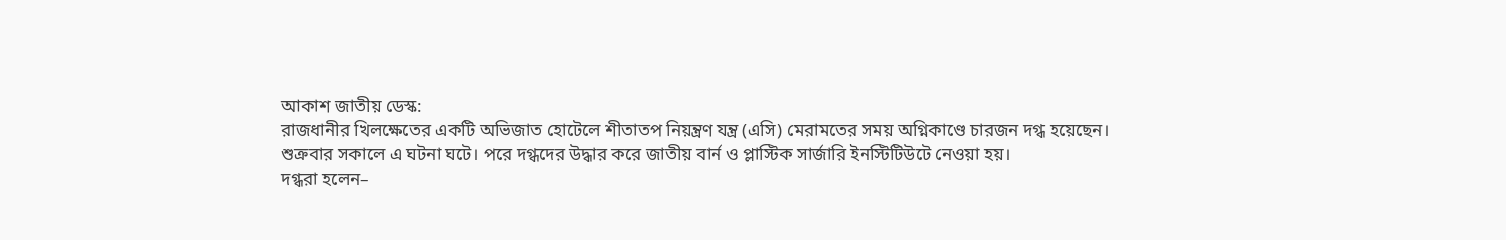আকাশ জাতীয় ডেস্ক:
রাজধানীর খিলক্ষেতের একটি অভিজাত হোটেলে শীতাতপ নিয়ন্ত্রণ যন্ত্র (এসি) মেরামতের সময় অগ্নিকাণ্ডে চারজন দগ্ধ হয়েছেন।
শুক্রবার সকালে এ ঘটনা ঘটে। পরে দগ্ধদের উদ্ধার করে জাতীয় বার্ন ও প্লাস্টিক সার্জারি ইনস্টিটিউটে নেওয়া হয়।
দগ্ধরা হলেন–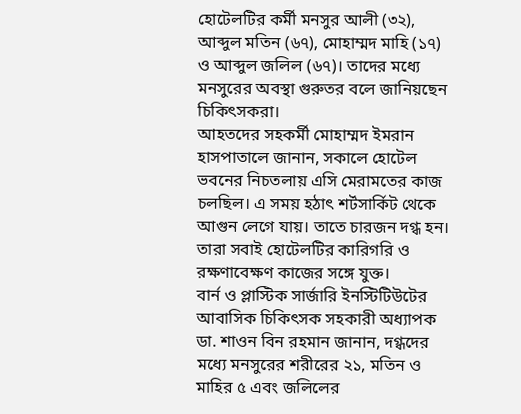হোটেলটির কর্মী মনসুর আলী (৩২), আব্দুল মতিন (৬৭), মোহাম্মদ মাহি (১৭) ও আব্দুল জলিল (৬৭)। তাদের মধ্যে মনসুরের অবস্থা গুরুতর বলে জানিয়ছেন চিকিৎসকরা।
আহতদের সহকর্মী মোহাম্মদ ইমরান হাসপাতালে জানান, সকালে হোটেল ভবনের নিচতলায় এসি মেরামতের কাজ চলছিল। এ সময় হঠাৎ শর্টসার্কিট থেকে আগুন লেগে যায়। তাতে চারজন দগ্ধ হন। তারা সবাই হোটেলটির কারিগরি ও রক্ষণাবেক্ষণ কাজের সঙ্গে যুক্ত।
বার্ন ও প্লাস্টিক সার্জারি ইনস্টিটিউটের আবাসিক চিকিৎসক সহকারী অধ্যাপক ডা. শাওন বিন রহমান জানান, দগ্ধদের মধ্যে মনসুরের শরীরের ২১, মতিন ও মাহির ৫ এবং জলিলের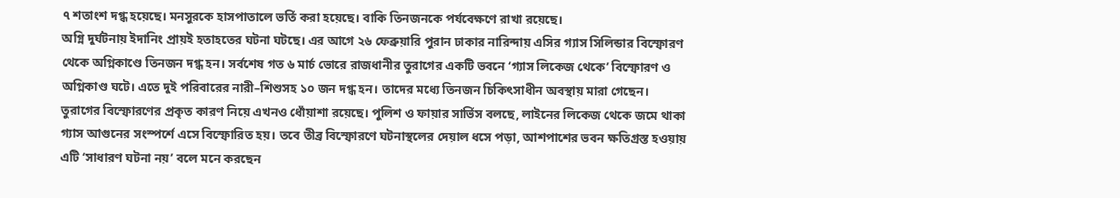৭ শতাংশ দগ্ধ হয়েছে। মনসুরকে হাসপাতালে ভর্তি করা হয়েছে। বাকি তিনজনকে পর্যবেক্ষণে রাখা রয়েছে।
অগ্নি দুর্ঘটনায় ইদানিং প্রায়ই হতাহতের ঘটনা ঘটছে। এর আগে ২৬ ফেব্রুয়ারি পুরান ঢাকার নারিন্দায় এসির গ্যাস সিলিন্ডার বিস্ফোরণ থেকে অগ্নিকাণ্ডে তিনজন দগ্ধ হন। সর্বশেষ গত ৬ মার্চ ভোরে রাজধানীর তুরাগের একটি ভবনে ‘গ্যাস লিকেজ থেকে’ বিস্ফোরণ ও অগ্নিকাণ্ড ঘটে। এতে দুই পরিবারের নারী–শিশুসহ ১০ জন দগ্ধ হন। তাদের মধ্যে তিনজন চিকিৎসাধীন অবস্থায় মারা গেছেন।
তুরাগের বিস্ফোরণের প্রকৃত কারণ নিয়ে এখনও ধোঁয়াশা রয়েছে। পুলিশ ও ফায়ার সার্ভিস বলছে, লাইনের লিকেজ থেকে জমে থাকা গ্যাস আগুনের সংস্পর্শে এসে বিস্ফোরিত হয়। তবে তীব্র বিস্ফোরণে ঘটনাস্থলের দেয়াল ধসে পড়া, আশপাশের ভবন ক্ষতিগ্রস্ত হওয়ায় এটি ‘সাধারণ ঘটনা নয়’ বলে মনে করছেন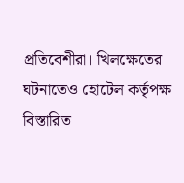প্রতিবেশীরা। খিলক্ষেতের ঘটনাতেও হোটেল কর্তৃপক্ষ বিস্তারিত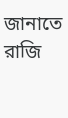জানাতে রাজি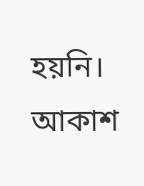হয়নি।
আকাশ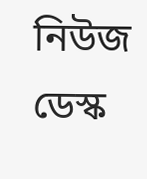নিউজ ডেস্ক